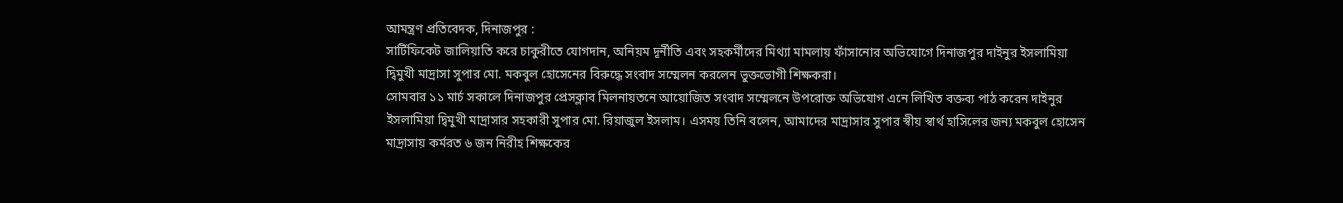আমন্ত্রণ প্রতিবেদক, দিনাজপুর :
সার্টিফিকেট জালিয়াতি করে চাকুরীতে যোগদান, অনিয়ম দূর্নীতি এবং সহকর্মীদের মিথ্যা মামলায় ফাঁসানোর অভিযোগে দিনাজপুর দাইনুর ইসলামিয়া দ্বিমুখী মাদ্রাসা সুপার মো. মকবুল হোসেনের বিরুদ্ধে সংবাদ সম্মেলন করলেন ভুক্তভোগী শিক্ষকরা।
সোমবার ১১ মার্চ সকালে দিনাজপুর প্রেসক্লাব মিলনায়তনে আয়োজিত সংবাদ সম্মেলনে উপরোক্ত অভিযোগ এনে লিখিত বক্তব্য পাঠ করেন দাইনুর ইসলামিয়া দ্বিমুখী মাদ্রাসার সহকারী সুপার মো. রিয়াজুল ইসলাম। এসময় তিনি বলেন, আমাদের মাদ্রাসার সুপার স্বীয় স্বার্থ হাসিলের জন্য মকবুল হোসেন মাদ্রাসায় কর্মরত ৬ জন নিরীহ শিক্ষকের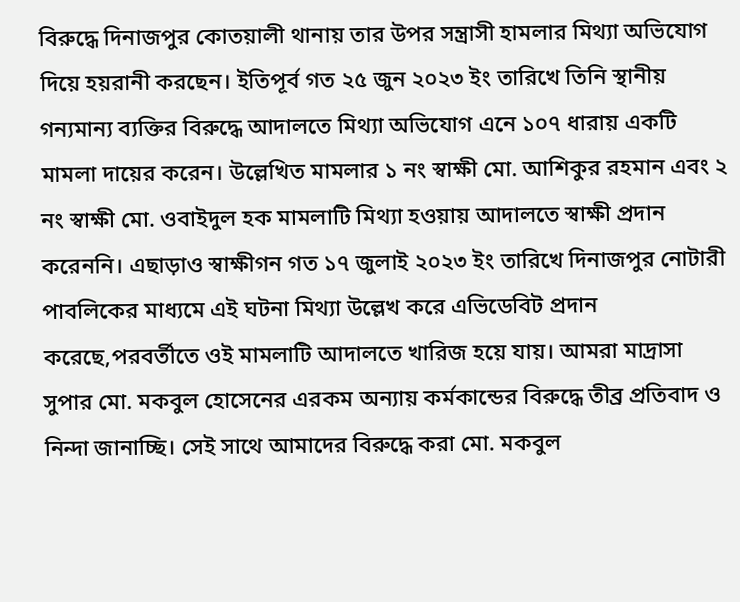বিরুদ্ধে দিনাজপুর কোতয়ালী থানায় তার উপর সন্ত্রাসী হামলার মিথ্যা অভিযোগ দিয়ে হয়রানী করছেন। ইতিপূর্ব গত ২৫ জুন ২০২৩ ইং তারিখে তিনি স্থানীয় গন্যমান্য ব্যক্তির বিরুদ্ধে আদালতে মিথ্যা অভিযোগ এনে ১০৭ ধারায় একটি মামলা দায়ের করেন। উল্লেখিত মামলার ১ নং স্বাক্ষী মো. আশিকুর রহমান এবং ২ নং স্বাক্ষী মো. ওবাইদুল হক মামলাটি মিথ্যা হওয়ায় আদালতে স্বাক্ষী প্রদান করেননি। এছাড়াও স্বাক্ষীগন গত ১৭ জুলাই ২০২৩ ইং তারিখে দিনাজপুর নোটারী পাবলিকের মাধ্যমে এই ঘটনা মিথ্যা উল্লেখ করে এভিডেবিট প্রদান করেছে,পরবর্তীতে ওই মামলাটি আদালতে খারিজ হয়ে যায়। আমরা মাদ্রাসা সুপার মো. মকবুল হোসেনের এরকম অন্যায় কর্মকান্ডের বিরুদ্ধে তীব্র প্রতিবাদ ও নিন্দা জানাচ্ছি। সেই সাথে আমাদের বিরুদ্ধে করা মো. মকবুল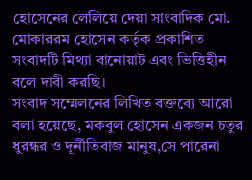হোসেনের লেলিয়ে দেয়া সাংবাদিক মো. মোকাররম হোসেন কর্তৃক প্রকাশিত সংবাদটি মিথ্যা বানোয়াট এবং ভিত্তিহীন বলে দাবী করছি।
সংবাদ সম্মেলনের লিখিত বক্তব্যে আরো বলা হয়েছে, মকবুল হোসেন একজন চতুর ধুরন্ধর ও দূর্নীতিবাজ মানুষ,সে পারেনা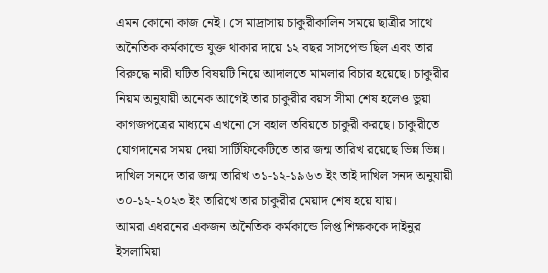এমন কোনো কাজ নেই। সে মাদ্রাসায় চাকুরীকালিন সময়ে ছাত্রীর সাথে অনৈতিক কর্মকান্ডে যুক্ত থাকার দায়ে ১২ বছর সাসপেন্ড ছিল এবং তার বিরুদ্ধে নারী ঘটিত বিষয়টি নিয়ে আদালতে মামলার বিচার হয়েছে। চাকুরীর নিয়ম অনুযায়ী অনেক আগেই তার চাকুরীর বয়স সীমা শেষ হলেও ভুয়া কাগজপত্রের মাধ্যমে এখনো সে বহাল তবিয়তে চাকুরী করছে। চাকুরীতে যোগদানের সময় দেয়া সার্টিফিকেটিতে তার জন্ম তারিখ রয়েছে ভিন্ন ভিন্ন। দাখিল সনদে তার জন্ম তারিখ ৩১-১২-১৯৬৩ ইং তাই দাখিল সনদ অনুযায়ী ৩০-১২-২০২৩ ইং তারিখে তার চাকুরীর মেয়াদ শেষ হয়ে যায়।
আমরা এধরনের একজন অনৈতিক কর্মকান্ডে লিপ্ত শিক্ষককে দাইনুর ইসলামিয়া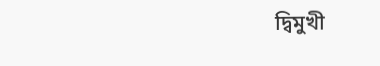দ্বিমুখী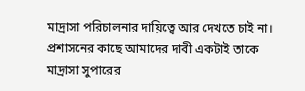মাদ্রাসা পরিচালনার দায়িত্বে আর দেখতে চাই না। প্রশাসনের কাছে আমাদের দাবী একটাই তাকে মাদ্রাসা সুপারের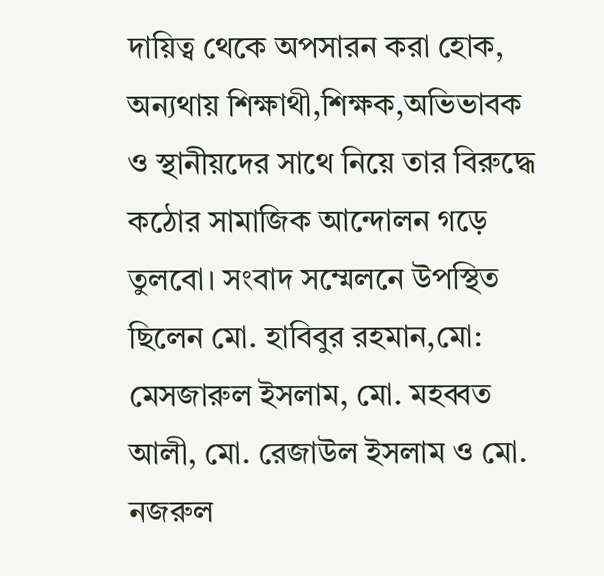দায়িত্ব থেকে অপসারন করা হোক, অন্যথায় শিক্ষাথী,শিক্ষক,অভিভাবক ও স্থানীয়দের সাথে নিয়ে তার বিরুদ্ধে কঠোর সামাজিক আন্দোলন গড়ে তুলবো। সংবাদ সম্মেলনে উপস্থিত ছিলেন মো. হাবিবুর রহমান,মো: মেসজারুল ইসলাম, মো. মহব্বত আলী, মো. রেজাউল ইসলাম ও মো. নজরুল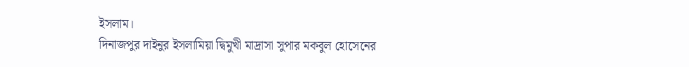ইসলাম।
দিনাজপুর দাইনুর ইসলামিয়া দ্বিমুখী মাদ্রাসা সুপার মকবুল হোসেনের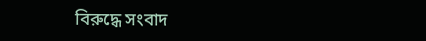বিরুদ্ধে সংবাদ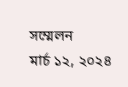সম্মেলন
মার্চ ১২, ২০২৪